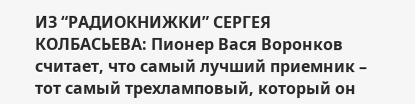ИЗ “РАДИОКНИЖКИ” СЕРГЕЯ КОЛБАСЬЕВА: Пионер Вася Воронков считает, что самый лучший приемник – тот самый трехламповый, который он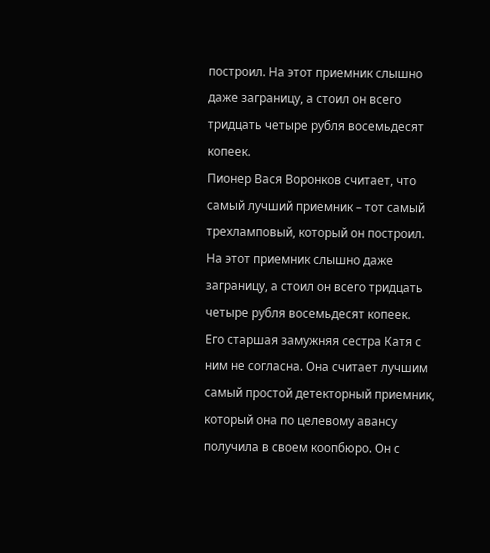построил. На этот приемник слышно даже заграницу, а стоил он всего тридцать четыре рубля восемьдесят копеек.
Пионер Вася Воронков считает, что самый лучший приемник – тот самый трехламповый, который он построил. На этот приемник слышно даже заграницу, а стоил он всего тридцать четыре рубля восемьдесят копеек.
Его старшая замужняя сестра Катя с ним не согласна. Она считает лучшим самый простой детекторный приемник, который она по целевому авансу получила в своем коопбюро. Он с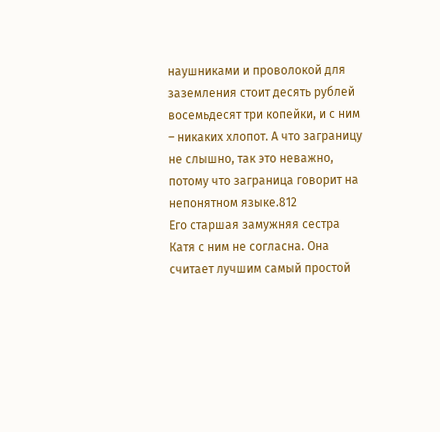наушниками и проволокой для заземления стоит десять рублей восемьдесят три копейки, и с ним – никаких хлопот. А что заграницу не слышно, так это неважно, потому что заграница говорит на непонятном языке.812
Его старшая замужняя сестра Катя с ним не согласна. Она считает лучшим самый простой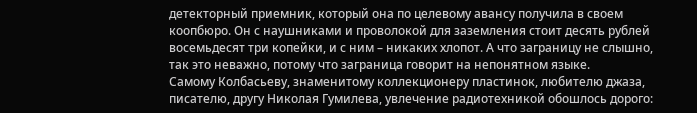детекторный приемник, который она по целевому авансу получила в своем коопбюро. Он с наушниками и проволокой для заземления стоит десять рублей восемьдесят три копейки, и с ним – никаких хлопот. А что заграницу не слышно, так это неважно, потому что заграница говорит на непонятном языке.
Самому Колбасьеву, знаменитому коллекционеру пластинок, любителю джаза, писателю, другу Николая Гумилева, увлечение радиотехникой обошлось дорого: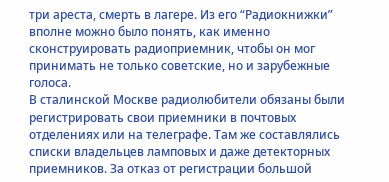три ареста, смерть в лагере. Из его “Радиокнижки” вполне можно было понять, как именно сконструировать радиоприемник, чтобы он мог принимать не только советские, но и зарубежные голоса.
В сталинской Москве радиолюбители обязаны были регистрировать свои приемники в почтовых отделениях или на телеграфе. Там же составлялись списки владельцев ламповых и даже детекторных приемников. За отказ от регистрации большой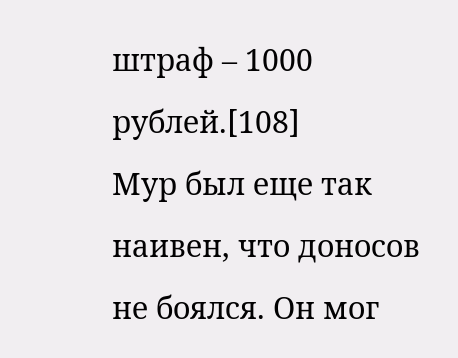штраф – 1000 рублей.[108]
Мур был еще так наивен, что доносов не боялся. Он мог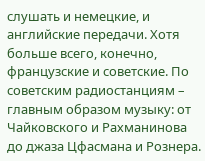слушать и немецкие, и английские передачи. Хотя больше всего, конечно, французские и советские. По советским радиостанциям – главным образом музыку: от Чайковского и Рахманинова до джаза Цфасмана и Рознера.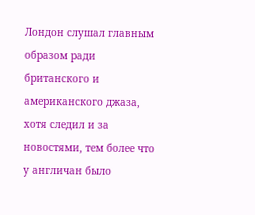Лондон слушал главным образом ради британского и американского джаза, хотя следил и за новостями, тем более что у англичан было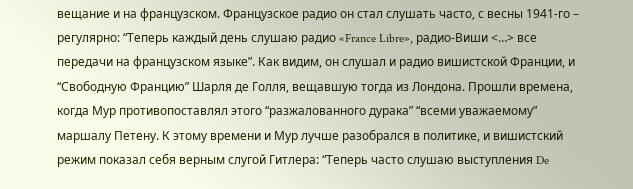вещание и на французском. Французское радио он стал слушать часто, с весны 1941-го – регулярно: “Теперь каждый день слушаю радио «France Libre», радио-Виши <…> все передачи на французском языке”. Как видим, он слушал и радио вишистской Франции, и “Свободную Францию” Шарля де Голля, вещавшую тогда из Лондона. Прошли времена, когда Мур противопоставлял этого “разжалованного дурака” “всеми уважаемому” маршалу Петену. К этому времени и Мур лучше разобрался в политике, и вишистский режим показал себя верным слугой Гитлера: “Теперь часто слушаю выступления De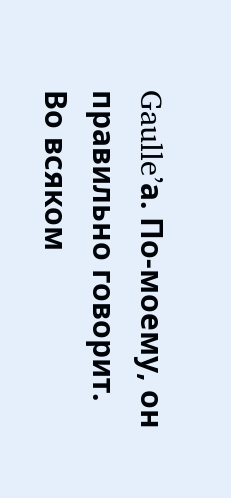Gaulle’а. По-моему, он правильно говорит. Во всяком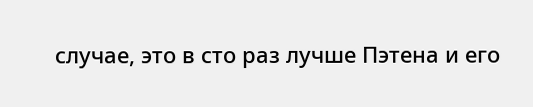случае, это в сто раз лучше Пэтена и его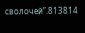сволочей”.813814